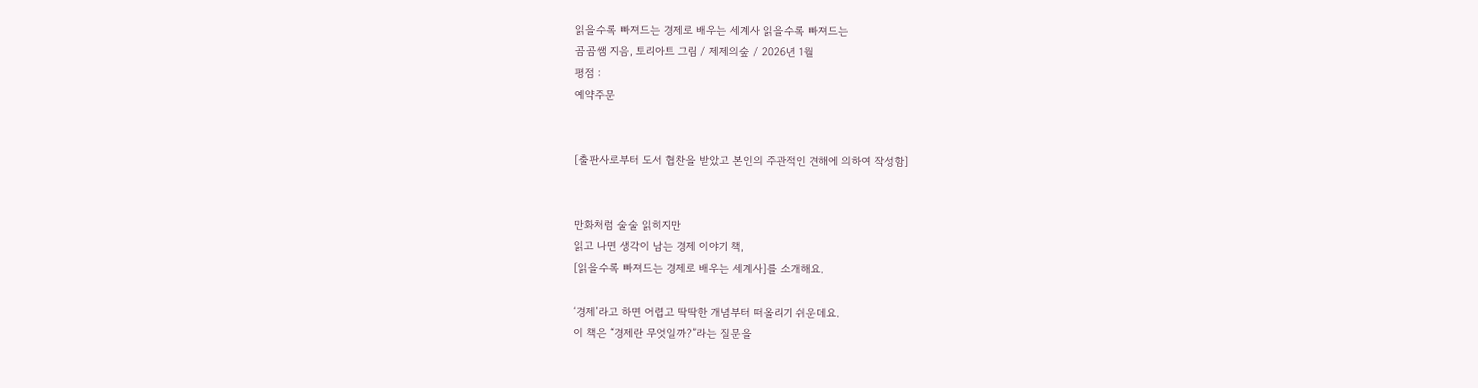읽을수록 빠져드는 경제로 배우는 세계사 읽을수록 빠져드는
곰곰쌤 지음, 토리아트 그림 / 제제의숲 / 2026년 1월
평점 :
예약주문


[출판사로부터 도서 협찬을 받았고 본인의 주관적인 견해에 의하여 작성함]


만화처럼 술술 읽히지만
읽고 나면 생각이 남는 경제 이야기 책,
[읽을수록 빠져드는 경제로 배우는 세계사]를 소개해요.

‘경제’라고 하면 어렵고 딱딱한 개념부터 떠올리기 쉬운데요.
이 책은 “경제란 무엇일까?”라는 질문을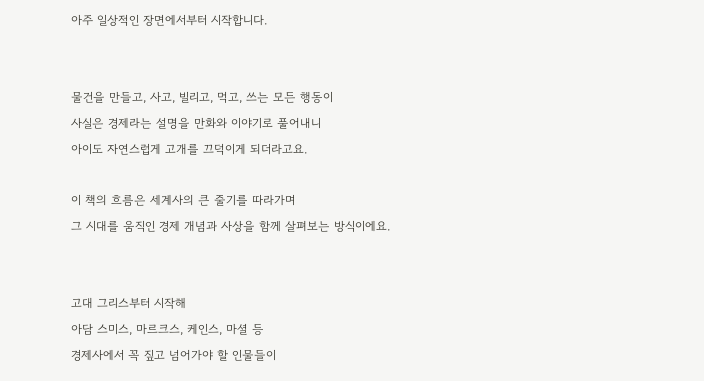아주 일상적인 장면에서부터 시작합니다.


물건을 만들고, 사고, 빌리고, 먹고, 쓰는 모든 행동이
사실은 경제라는 설명을 만화와 이야기로 풀어내니
아이도 자연스럽게 고개를 끄덕이게 되더라고요.

이 책의 흐름은 세계사의 큰 줄기를 따라가며
그 시대를 움직인 경제 개념과 사상을 함께 살펴보는 방식이에요.


고대 그리스부터 시작해
아담 스미스, 마르크스, 케인스, 마셜 등
경제사에서 꼭 짚고 넘어가야 할 인물들이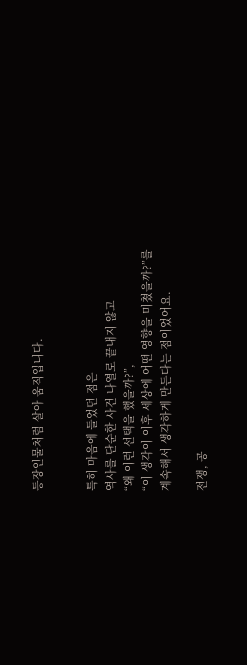등장인물처럼 살아 움직입니다.


특히 마음에 들었던 점은
역사를 단순한 사건 나열로 끝내지 않고
“왜 이런 선택을 했을까?”,
“이 생각이 이후 세상에 어떤 영향을 미쳤을까?”를
계속해서 생각하게 만든다는 점이었어요.

전쟁, 공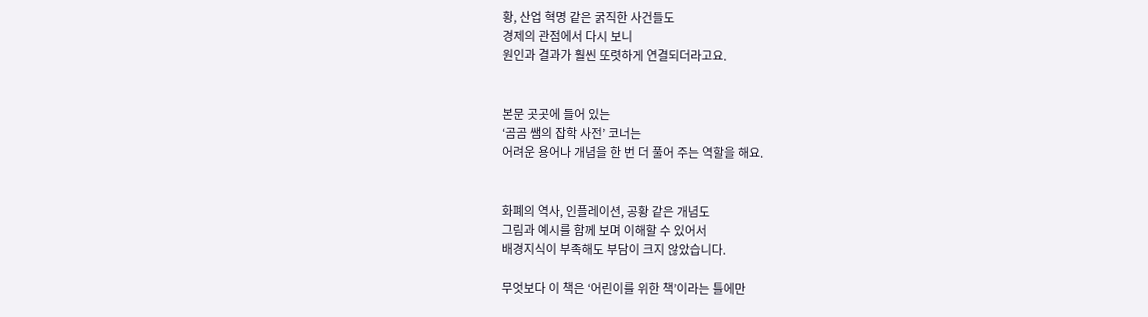황, 산업 혁명 같은 굵직한 사건들도
경제의 관점에서 다시 보니
원인과 결과가 훨씬 또렷하게 연결되더라고요.


본문 곳곳에 들어 있는
‘곰곰 쌤의 잡학 사전’ 코너는
어려운 용어나 개념을 한 번 더 풀어 주는 역할을 해요.


화폐의 역사, 인플레이션, 공황 같은 개념도
그림과 예시를 함께 보며 이해할 수 있어서
배경지식이 부족해도 부담이 크지 않았습니다.

무엇보다 이 책은 ‘어린이를 위한 책’이라는 틀에만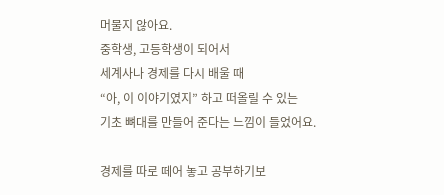머물지 않아요.
중학생, 고등학생이 되어서
세계사나 경제를 다시 배울 때
“아, 이 이야기였지” 하고 떠올릴 수 있는
기초 뼈대를 만들어 준다는 느낌이 들었어요.

경제를 따로 떼어 놓고 공부하기보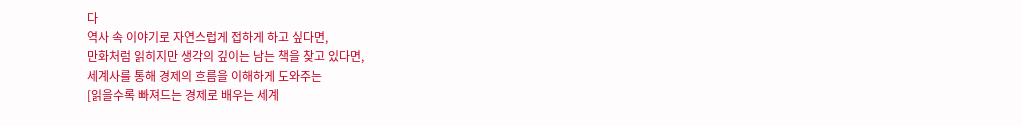다
역사 속 이야기로 자연스럽게 접하게 하고 싶다면,
만화처럼 읽히지만 생각의 깊이는 남는 책을 찾고 있다면,
세계사를 통해 경제의 흐름을 이해하게 도와주는
[읽을수록 빠져드는 경제로 배우는 세계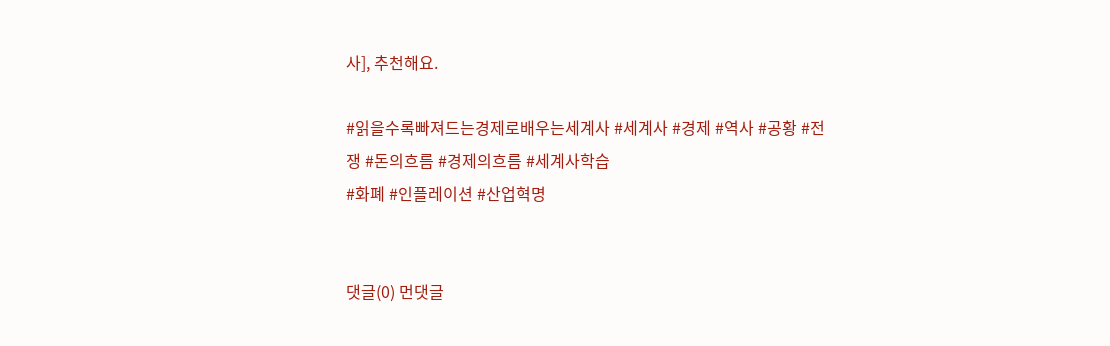사], 추천해요.

#읽을수록빠져드는경제로배우는세계사 #세계사 #경제 #역사 #공황 #전쟁 #돈의흐름 #경제의흐름 #세계사학습
#화폐 #인플레이션 #산업혁명


댓글(0) 먼댓글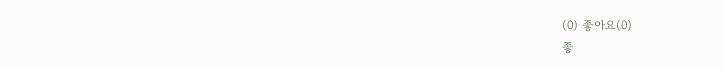(0) 좋아요(0)
좋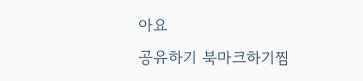아요
공유하기 북마크하기찜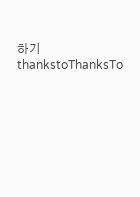하기 thankstoThanksTo